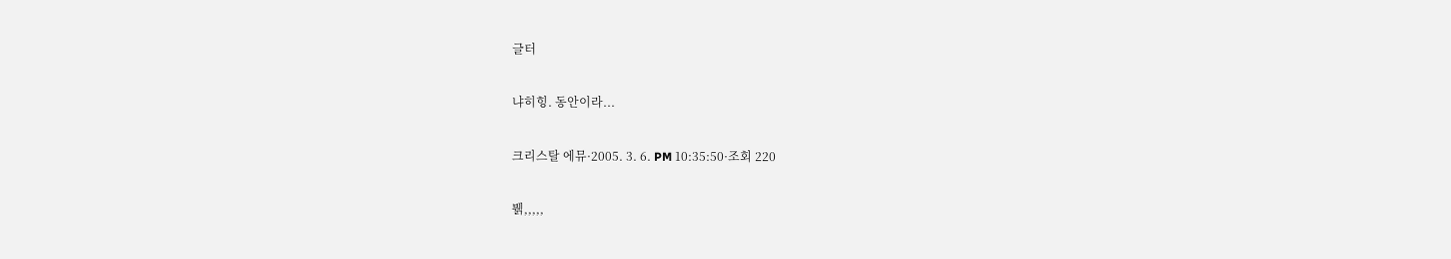글터

냐히힝. 동안이라...

크리스탈 에뮤·2005. 3. 6. PM 10:35:50·조회 220

뷁,,,,,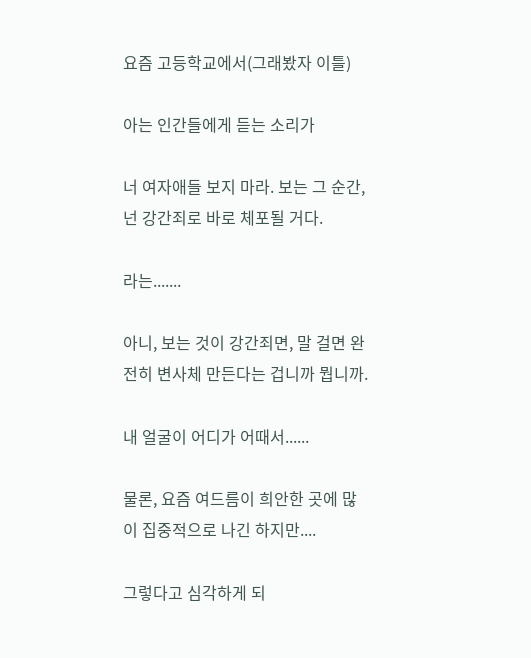요즘 고등학교에서(그래봤자 이틀)

아는 인간들에게 듣는 소리가

너 여자애들 보지 마라. 보는 그 순간, 넌 강간죄로 바로 체포될 거다.

라는.......

아니, 보는 것이 강간죄면, 말 걸면 완전히 변사체 만든다는 겁니까 뭡니까.

내 얼굴이 어디가 어때서......

물론, 요즘 여드름이 희안한 곳에 많이 집중적으로 나긴 하지만....

그렇다고 심각하게 되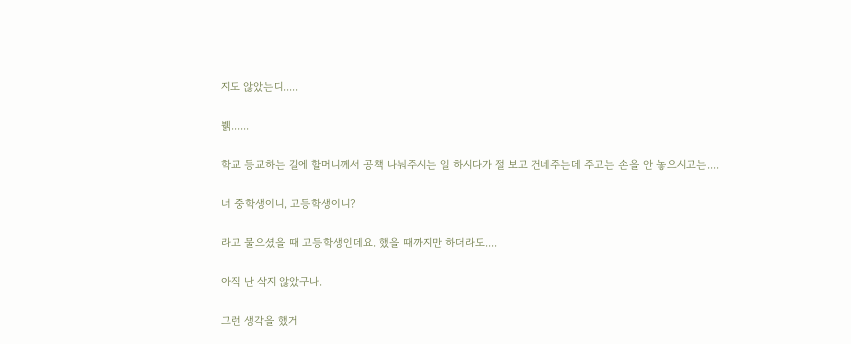지도 않았는디.....

뷁......

학교 등교하는 길에 할머니께서 공책 나눠주시는 일 하시다가 절 보고 건네주는데 주고는 손을 안 놓으시고는....

너 중학생이니, 고등학생이니?

라고 물으셨을 때 고등학생인데요. 했을 때까지만 하더라도....

아직 난 삭지 않았구나.

그런 생각을 했거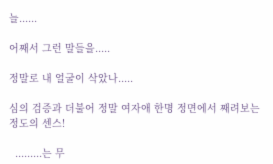늘......

어째서 그런 말들을.....

정말로 내 얼굴이 삭았나.....

심의 검증과 더불어 정말 여자애 한명 정면에서 째려보는 정도의 센스!

  .........는 무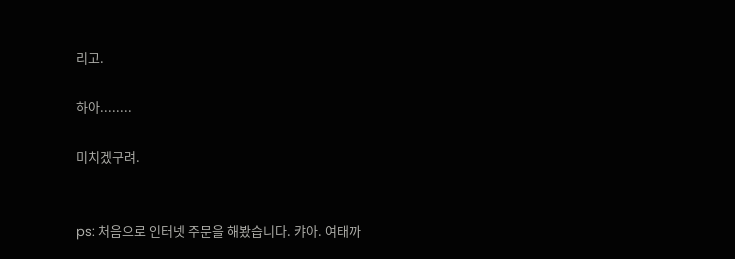리고.

하아........

미치겠구려.


ps: 처음으로 인터넷 주문을 해봤습니다. 캬아. 여태까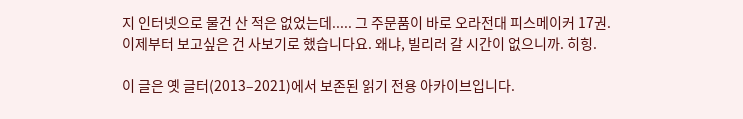지 인터넷으로 물건 산 적은 없었는데..... 그 주문품이 바로 오라전대 피스메이커 17권.
이제부터 보고싶은 건 사보기로 했습니다요. 왜냐, 빌리러 갈 시간이 없으니까. 히힝.

이 글은 옛 글터(2013–2021)에서 보존된 읽기 전용 아카이브입니다.